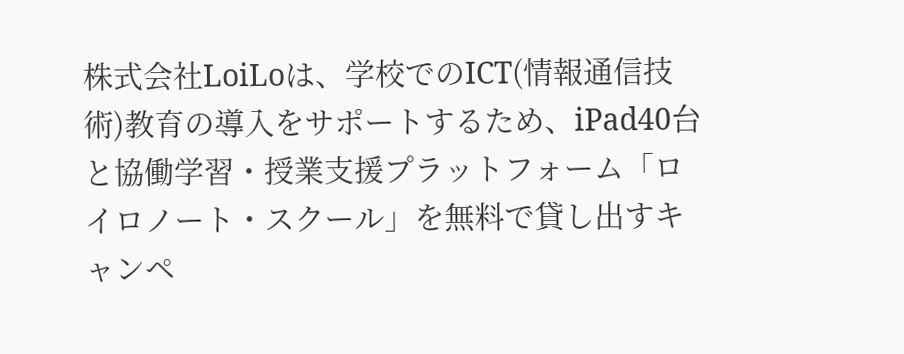株式会社LoiLoは、学校でのICT(情報通信技術)教育の導入をサポートするため、iPad40台と協働学習・授業支援プラットフォーム「ロイロノート・スクール」を無料で貸し出すキャンペ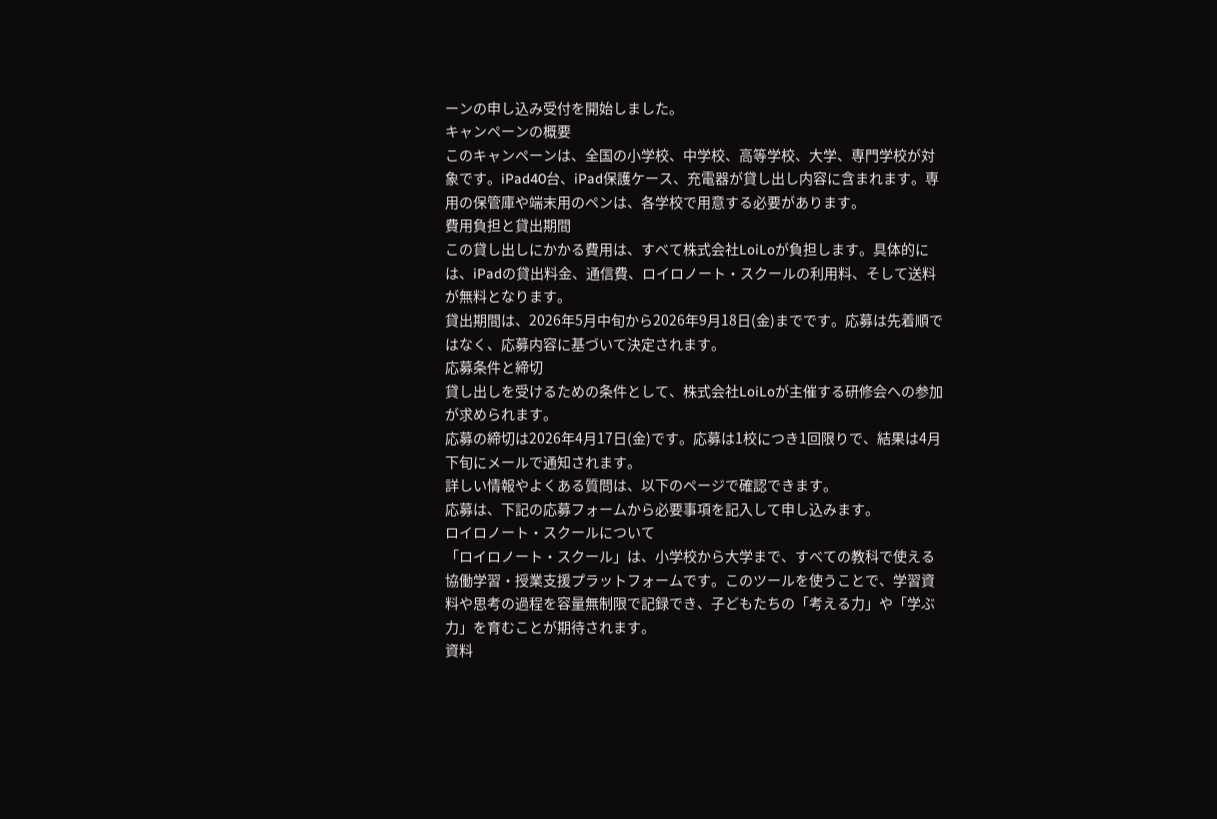ーンの申し込み受付を開始しました。
キャンペーンの概要
このキャンペーンは、全国の小学校、中学校、高等学校、大学、専門学校が対象です。iPad40台、iPad保護ケース、充電器が貸し出し内容に含まれます。専用の保管庫や端末用のペンは、各学校で用意する必要があります。
費用負担と貸出期間
この貸し出しにかかる費用は、すべて株式会社LoiLoが負担します。具体的には、iPadの貸出料金、通信費、ロイロノート・スクールの利用料、そして送料が無料となります。
貸出期間は、2026年5月中旬から2026年9月18日(金)までです。応募は先着順ではなく、応募内容に基づいて決定されます。
応募条件と締切
貸し出しを受けるための条件として、株式会社LoiLoが主催する研修会への参加が求められます。
応募の締切は2026年4月17日(金)です。応募は1校につき1回限りで、結果は4月下旬にメールで通知されます。
詳しい情報やよくある質問は、以下のページで確認できます。
応募は、下記の応募フォームから必要事項を記入して申し込みます。
ロイロノート・スクールについて
「ロイロノート・スクール」は、小学校から大学まで、すべての教科で使える協働学習・授業支援プラットフォームです。このツールを使うことで、学習資料や思考の過程を容量無制限で記録でき、子どもたちの「考える力」や「学ぶ力」を育むことが期待されます。
資料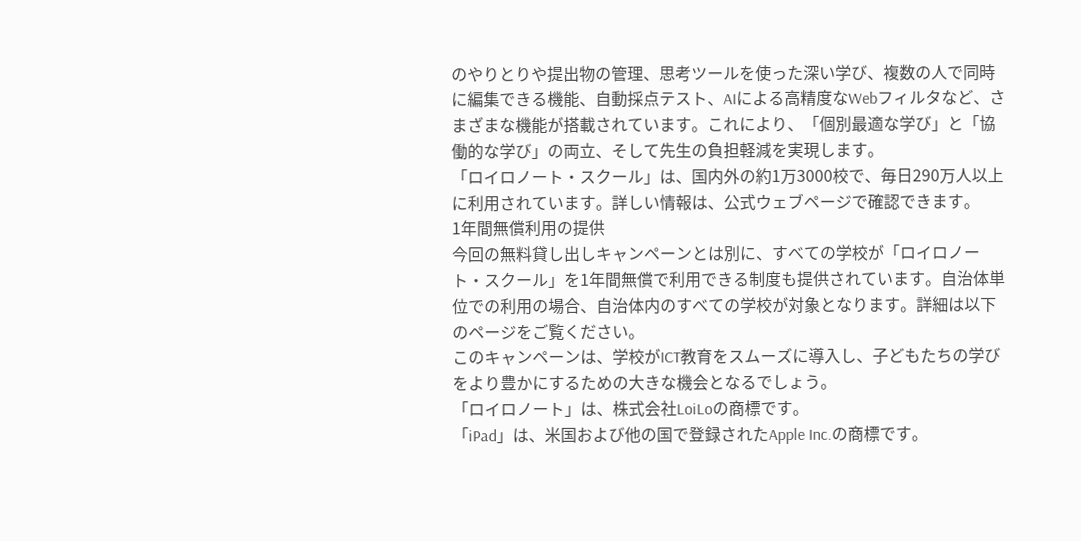のやりとりや提出物の管理、思考ツールを使った深い学び、複数の人で同時に編集できる機能、自動採点テスト、AIによる高精度なWebフィルタなど、さまざまな機能が搭載されています。これにより、「個別最適な学び」と「協働的な学び」の両立、そして先生の負担軽減を実現します。
「ロイロノート・スクール」は、国内外の約1万3000校で、毎日290万人以上に利用されています。詳しい情報は、公式ウェブページで確認できます。
1年間無償利用の提供
今回の無料貸し出しキャンペーンとは別に、すべての学校が「ロイロノート・スクール」を1年間無償で利用できる制度も提供されています。自治体単位での利用の場合、自治体内のすべての学校が対象となります。詳細は以下のページをご覧ください。
このキャンペーンは、学校がICT教育をスムーズに導入し、子どもたちの学びをより豊かにするための大きな機会となるでしょう。
「ロイロノート」は、株式会社LoiLoの商標です。
「iPad」は、米国および他の国で登録されたApple Inc.の商標です。